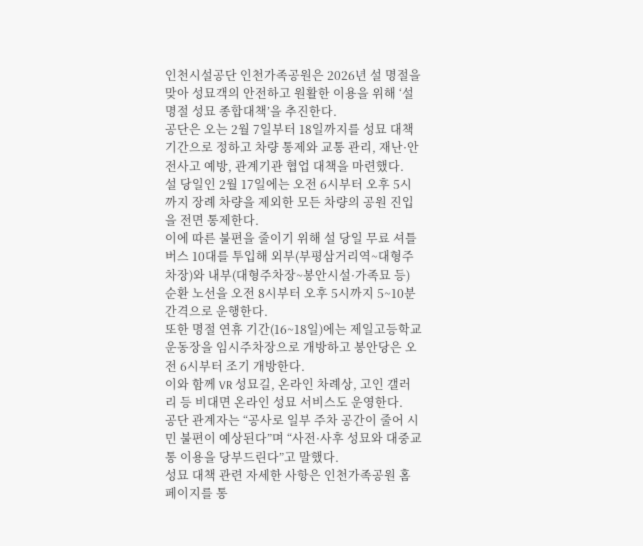인천시설공단 인천가족공원은 2026년 설 명절을 맞아 성묘객의 안전하고 원활한 이용을 위해 ‘설 명절 성묘 종합대책’을 추진한다.
공단은 오는 2월 7일부터 18일까지를 성묘 대책 기간으로 정하고 차량 통제와 교통 관리, 재난·안전사고 예방, 관계기관 협업 대책을 마련했다.
설 당일인 2월 17일에는 오전 6시부터 오후 5시까지 장례 차량을 제외한 모든 차량의 공원 진입을 전면 통제한다.
이에 따른 불편을 줄이기 위해 설 당일 무료 셔틀버스 10대를 투입해 외부(부평삼거리역~대형주차장)와 내부(대형주차장~봉안시설·가족묘 등) 순환 노선을 오전 8시부터 오후 5시까지 5~10분 간격으로 운행한다.
또한 명절 연휴 기간(16~18일)에는 제일고등학교 운동장을 임시주차장으로 개방하고 봉안당은 오전 6시부터 조기 개방한다.
이와 함께 VR 성묘길, 온라인 차례상, 고인 갤러리 등 비대면 온라인 성묘 서비스도 운영한다.
공단 관계자는 “공사로 일부 주차 공간이 줄어 시민 불편이 예상된다”며 “사전·사후 성묘와 대중교통 이용을 당부드린다”고 말했다.
성묘 대책 관련 자세한 사항은 인천가족공원 홈페이지를 통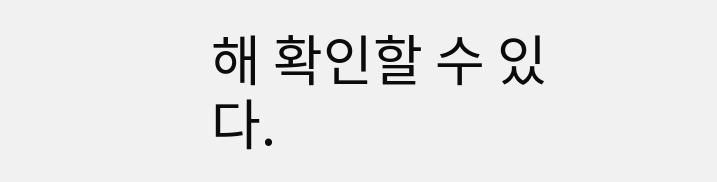해 확인할 수 있다.